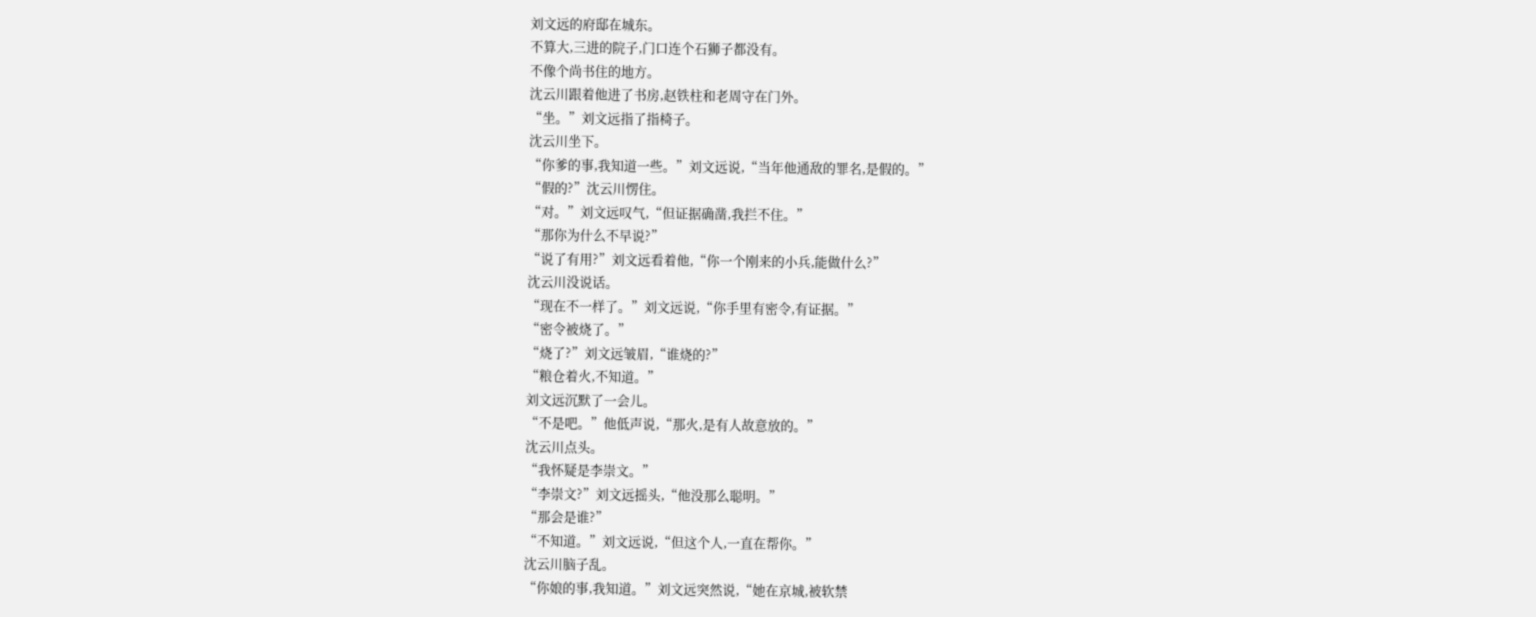刘文远的府邸在城东。
不算大,三进的院子,门口连个石狮子都没有。
不像个尚书住的地方。
沈云川跟着他进了书房,赵铁柱和老周守在门外。
“坐。”刘文远指了指椅子。
沈云川坐下。
“你爹的事,我知道一些。”刘文远说,“当年他通敌的罪名,是假的。”
“假的?”沈云川愣住。
“对。”刘文远叹气,“但证据确凿,我拦不住。”
“那你为什么不早说?”
“说了有用?”刘文远看着他,“你一个刚来的小兵,能做什么?”
沈云川没说话。
“现在不一样了。”刘文远说,“你手里有密令,有证据。”
“密令被烧了。”
“烧了?”刘文远皱眉,“谁烧的?”
“粮仓着火,不知道。”
刘文远沉默了一会儿。
“不是吧。”他低声说,“那火,是有人故意放的。”
沈云川点头。
“我怀疑是李崇文。”
“李崇文?”刘文远摇头,“他没那么聪明。”
“那会是谁?”
“不知道。”刘文远说,“但这个人,一直在帮你。”
沈云川脑子乱。
“你娘的事,我知道。”刘文远突然说,“她在京城,被软禁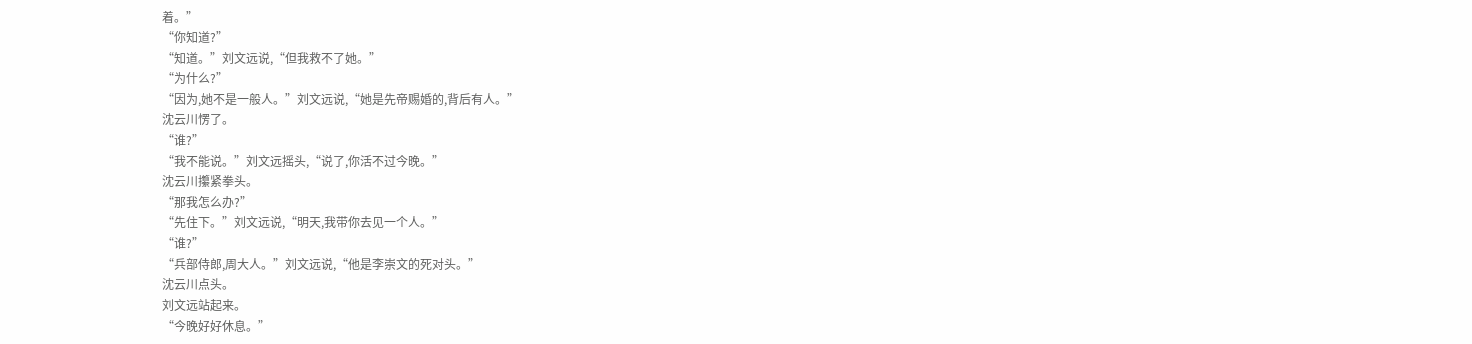着。”
“你知道?”
“知道。”刘文远说,“但我救不了她。”
“为什么?”
“因为,她不是一般人。”刘文远说,“她是先帝赐婚的,背后有人。”
沈云川愣了。
“谁?”
“我不能说。”刘文远摇头,“说了,你活不过今晚。”
沈云川攥紧拳头。
“那我怎么办?”
“先住下。”刘文远说,“明天,我带你去见一个人。”
“谁?”
“兵部侍郎,周大人。”刘文远说,“他是李崇文的死对头。”
沈云川点头。
刘文远站起来。
“今晚好好休息。”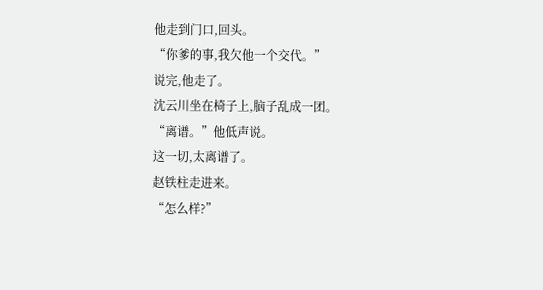他走到门口,回头。
“你爹的事,我欠他一个交代。”
说完,他走了。
沈云川坐在椅子上,脑子乱成一团。
“离谱。”他低声说。
这一切,太离谱了。
赵铁柱走进来。
“怎么样?”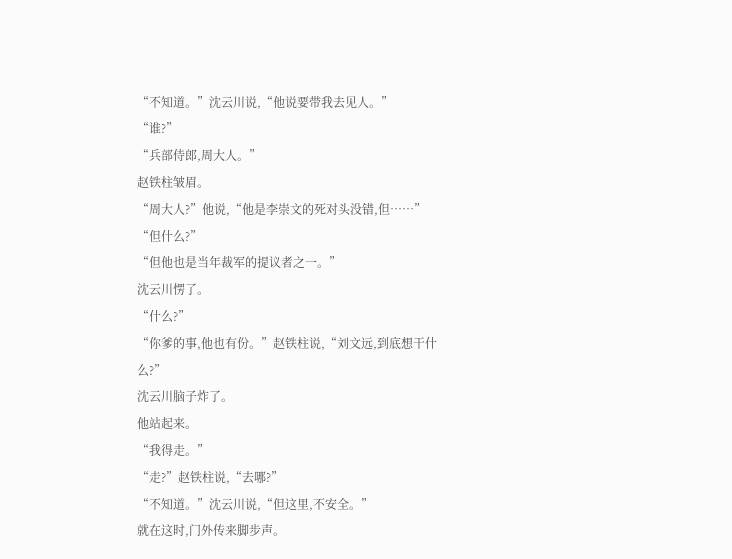“不知道。”沈云川说,“他说要带我去见人。”
“谁?”
“兵部侍郎,周大人。”
赵铁柱皱眉。
“周大人?”他说,“他是李崇文的死对头没错,但……”
“但什么?”
“但他也是当年裁军的提议者之一。”
沈云川愣了。
“什么?”
“你爹的事,他也有份。”赵铁柱说,“刘文远,到底想干什么?”
沈云川脑子炸了。
他站起来。
“我得走。”
“走?”赵铁柱说,“去哪?”
“不知道。”沈云川说,“但这里,不安全。”
就在这时,门外传来脚步声。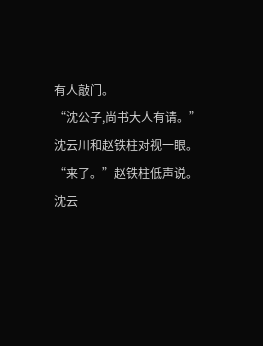有人敲门。
“沈公子,尚书大人有请。”
沈云川和赵铁柱对视一眼。
“来了。”赵铁柱低声说。
沈云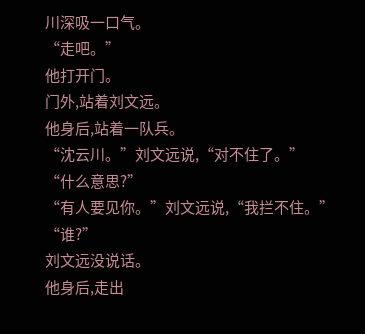川深吸一口气。
“走吧。”
他打开门。
门外,站着刘文远。
他身后,站着一队兵。
“沈云川。”刘文远说,“对不住了。”
“什么意思?”
“有人要见你。”刘文远说,“我拦不住。”
“谁?”
刘文远没说话。
他身后,走出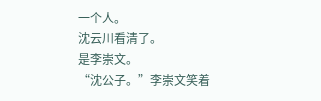一个人。
沈云川看清了。
是李崇文。
“沈公子。”李崇文笑着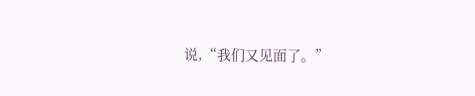说,“我们又见面了。”